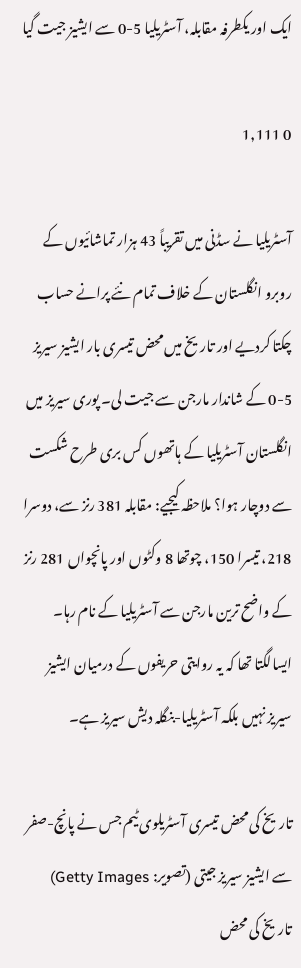ایک اور یکطرفہ مقابلہ، آسٹریلیا 5-0 سے ایشیز جیت گیا

0 1,111

آسٹریلیا نے سڈنی میں تقریباً 43 ہزار تماشائیوں کے روبرو انگلستان کے خلاف تمام نئے پرانے حساب چکتا کردیے اور تاریخ میں محض تیسری بار ایشیز سیریز 5-0 کے شاندار مارجن سے جیت لی۔ پوری سیریز میں انگلستان آسٹریلیا کے ہاتھوں کس بری طرح شکست سے دوچار ہوا؟ ملاحظہ کیجیے: مقابلہ 381 رنز سے، دوسرا 218، تیسرا 150، چوتھا 8 وکٹوں اور پانچواں 281 رنز کے واضح ترین مارجن سے آسٹریلیا کے نام رہا۔ ایسالگتا تھا کہ یہ روایتی حریفوں کے درمیان ایشیز سیریز نہیں بلکہ آسٹریلیا-بنگلہ دیش سیریز ہے۔

تاریخ کی محض تیسری آسٹریلوی ٹیم جس نے پانچ-صفر سے ایشیز سیریز جیتی (تصویر: Getty Images)
تاریخ کی محض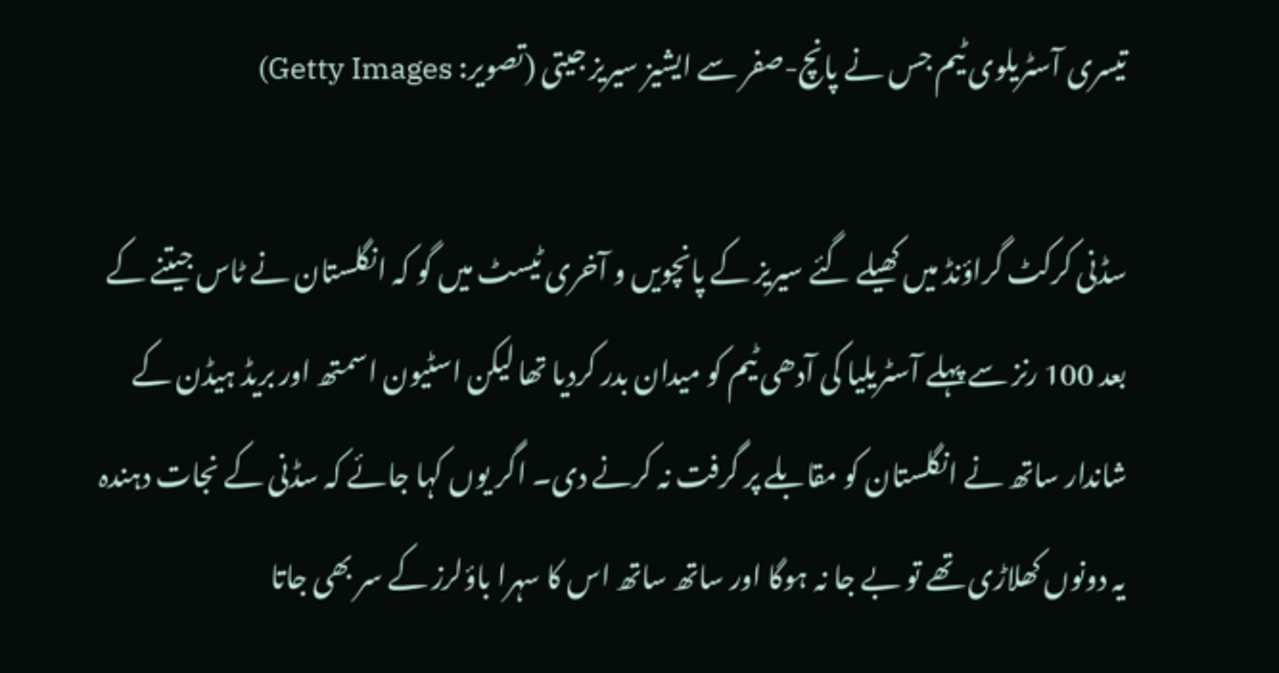تیسری آسٹریلوی ٹیم جس نے پانچ-صفر سے ایشیز سیریز جیتی (تصویر: Getty Images)

سڈنی کرکٹ گراؤنڈ میں کھیلے گئے سیریز کے پانچویں و آخری ٹیسٹ میں گو کہ انگلستان نے ٹاس جیتنے کے بعد 100 رنز سے پہلے آسٹریلیا کی آدھی ٹیم کو میدان بدر کردیا تھا لیکن اسٹیون اسمتھ اور بریڈ ہیڈن کے شاندار ساتھ نے انگلستان کو مقابلے پر گرفت نہ کرنے دی۔ اگر یوں کہا جائے کہ سڈنی کے نجات دہندہ یہ دونوں کھلاڑی تھے تو بے جا نہ ہوگا اور ساتھ ساتھ اس کا سہرا باؤلرز کے سر بھی جاتا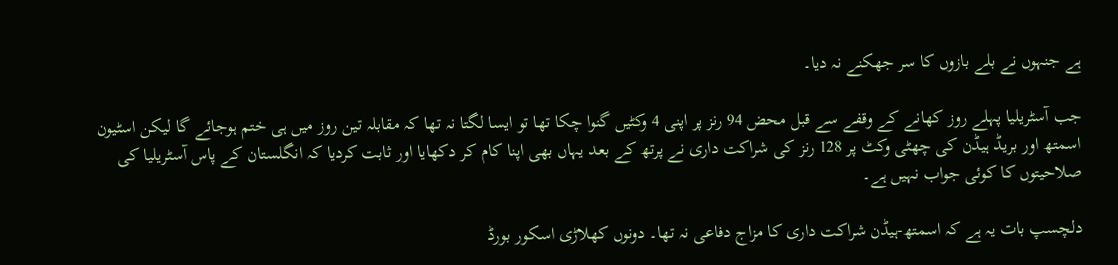ہے جنہوں نے بلے بازوں کا سر جھکنے نہ دیا۔

جب آسٹریلیا پہلے روز کھانے کے وقفے سے قبل محض 94 رنز پر اپنی 4 وکٹیں گنوا چکا تھا تو ایسا لگتا نہ تھا کہ مقابلہ تین روز میں ہی ختم ہوجائے گا لیکن اسٹیون اسمتھ اور بریڈ ہیڈن کی چھٹی وکٹ پر 128 رنز کی شراکت داری نے پرتھ کے بعد یہاں بھی اپنا کام کر دکھایا اور ثابت کردیا کہ انگلستان کے پاس آسٹریلیا کی صلاحیتوں کا کوئی جواب نہیں ہے۔

دلچسپ بات یہ ہے کہ اسمتھ-ہیڈن شراکت داری کا مزاج دفاعی نہ تھا۔ دونوں کھلاڑی اسکور بورڈ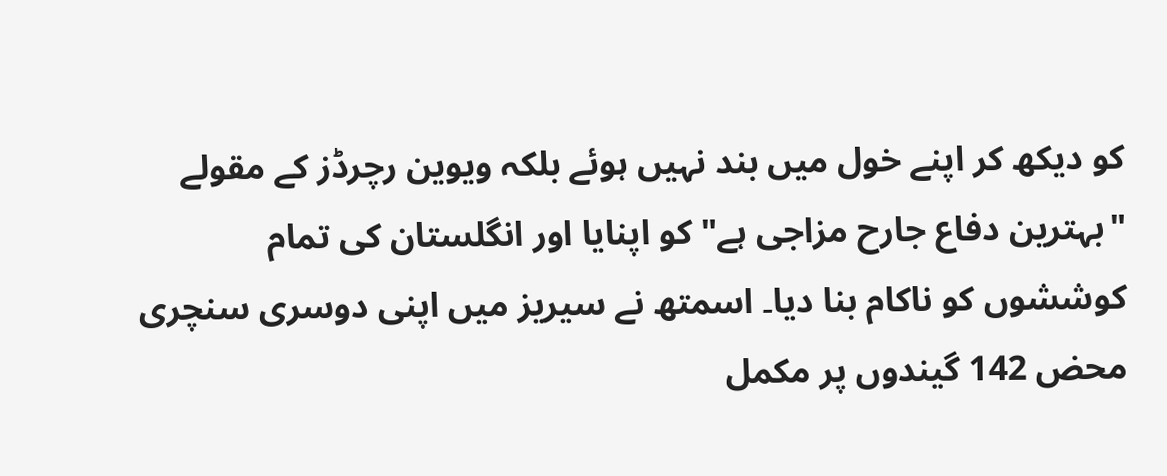کو دیکھ کر اپنے خول میں بند نہیں ہوئے بلکہ ویوین رچرڈز کے مقولے "بہترین دفاع جارح مزاجی ہے" کو اپنایا اور انگلستان کی تمام کوششوں کو ناکام بنا دیا۔ اسمتھ نے سیریز میں اپنی دوسری سنچری محض 142 گیندوں پر مکمل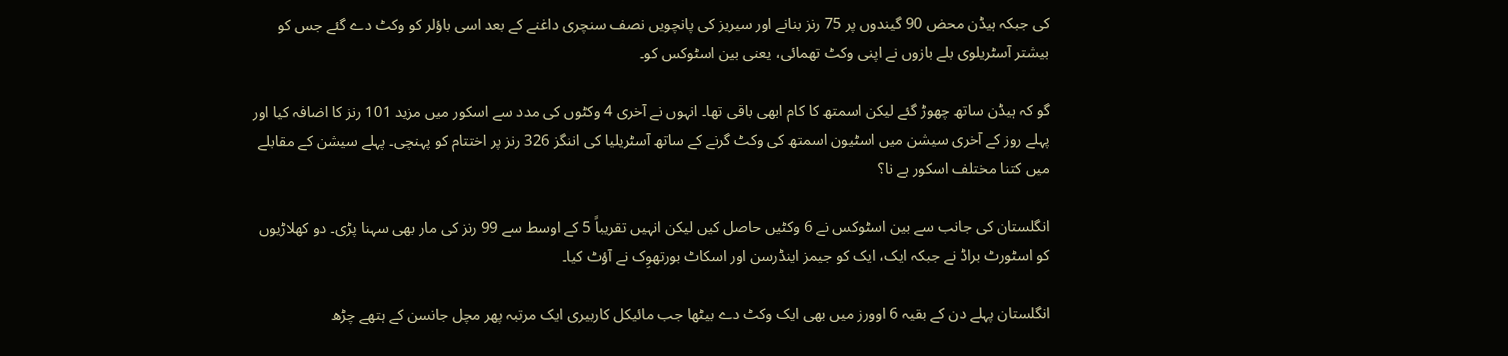کی جبکہ ہیڈن محض 90 گیندوں پر 75 رنز بنانے اور سیریز کی پانچویں نصف سنچری داغنے کے بعد اسی باؤلر کو وکٹ دے گئے جس کو بیشتر آسٹریلوی بلے بازوں نے اپنی وکٹ تھمائی، یعنی بین اسٹوکس کو۔

گو کہ ہیڈن ساتھ چھوڑ گئے لیکن اسمتھ کا کام ابھی باقی تھا۔ انہوں نے آخری 4 وکٹوں کی مدد سے اسکور میں مزید 101 رنز کا اضافہ کیا اور پہلے روز کے آخری سیشن میں اسٹیون اسمتھ کی وکٹ گرنے کے ساتھ آسٹریلیا کی اننگز 326 رنز پر اختتام کو پہنچی۔ پہلے سیشن کے مقابلے میں کتنا مختلف اسکور ہے نا؟

انگلستان کی جانب سے بین اسٹوکس نے 6 وکٹیں حاصل کیں لیکن انہیں تقریباً 5 کے اوسط سے 99 رنز کی مار بھی سہنا پڑی۔ دو کھلاڑیوں کو اسٹورٹ براڈ نے جبکہ ایک، ایک کو جیمز اینڈرسن اور اسکاٹ بورتھوِک نے آؤٹ کیا۔

انگلستان پہلے دن کے بقیہ 6 اوورز میں بھی ایک وکٹ دے بیٹھا جب مائیکل کاربیری ایک مرتبہ پھر مچل جانسن کے ہتھے چڑھ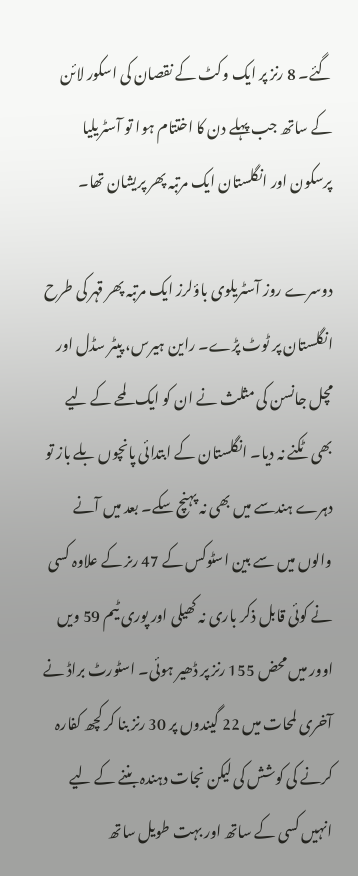گئے۔ 8 رنز پر ایک وکٹ کے نقصان کی اسکور لائن کے ساتھ جب پہلے دن کا اختتام ہوا تو آسٹریلیا پرسکون اور انگلستان ایک مرتبہ پھر پریشان تھا۔

دوسرے روز آسٹریلوی باؤلرز ایک مرتبہ پھر قہر کی طرح انگلستان پر ٹوٹ پڑے۔ راین ہیرس، پیٹر سڈل اور مچل جانسن کی مثلث نے ان کو ایک لمحے کے لیے بھی ٹکنے نہ دیا۔ انگلستان کے ابتدائی پانچوں بلے باز تو دہرے ہندسے میں بھی نہ پہنچ سکے۔ بعد میں آنے والوں میں سے بین اسٹوکس کے 47 رںز کے علاوہ کسی نے کوئی قابل ذکر باری نہ کھیلی اور پوری ٹیم 59 ویں اوور میں محض 155 رنز پر ڈھیر ہوئی۔ اسٹورٹ براڈ نے آخری لمحات میں 22 گیندوں پر 30 رنز بنا کر کچھ کفارہ کرنے کی کوشش کی لیکن نجات دہندہ بننے کے لیے انہیں کسی کے ساتھ اور بہت طویل ساتھ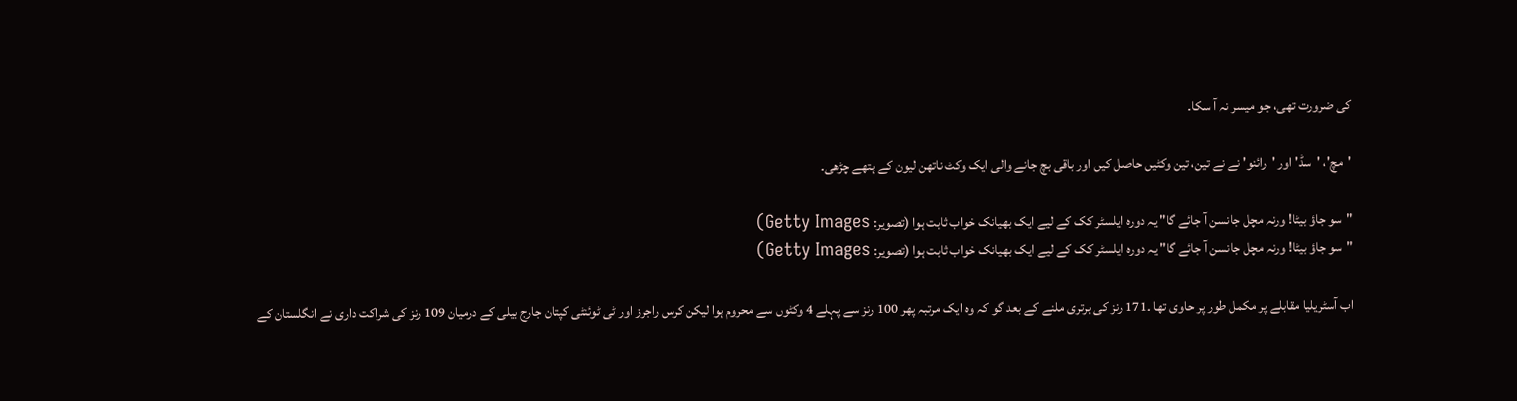کی ضرورت تھی، جو میسر نہ آ سکا۔

'مچ'، 'سڈ' اور 'رائنو' نے نے تین، تین وکٹیں حاصل کیں اور باقی بچ جانے والی ایک وکٹ ناتھن لیون کے ہتھے چڑھی۔

"سو جاؤ بیٹا! ورنہ مچل جانسن آ جائے گا" یہ دورہ ایلسٹر کک کے لیے ایک بھیانک خواب ثابت ہوا (تصویر: Getty Images)
"سو جاؤ بیٹا! ورنہ مچل جانسن آ جائے گا" یہ دورہ ایلسٹر کک کے لیے ایک بھیانک خواب ثابت ہوا (تصویر: Getty Images)

اب آسٹریلیا مقابلے پر مکمل طور پر حاوی تھا ۔171 رنز کی برتری ملنے کے بعد گو کہ وہ ایک مرتبہ پھر 100 رنز سے پہلے 4 وکٹوں سے محروم ہوا لیکن کرس راجرز اور ٹی ٹوئنٹی کپتان جارج بیلی کے درمیان 109 رنز کی شراکت داری نے انگلستان کے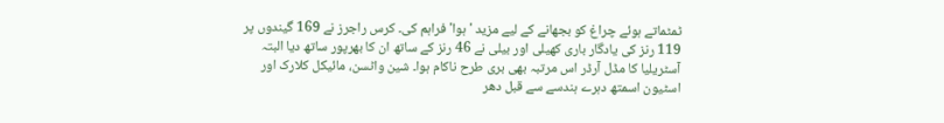ٹمٹماتے ہوئے چراغ کو بجھانے کے لیے مزید 'ہوا' فراہم کی۔ کرس راجرز نے 169 گیندوں پر 119 رنز کی یادگار باری کھیلی اور بیلی نے 46 رنز کے ساتھ ان کا بھرپور ساتھ دیا البتہ آسٹریلیا کا مڈل آرڈر اس مرتبہ بھی بری طرح ناکام ہوا۔ شین واٹسن، مائیکل کلارک اور اسٹیون اسمتھ دہرے ہندسے سے قبل دھر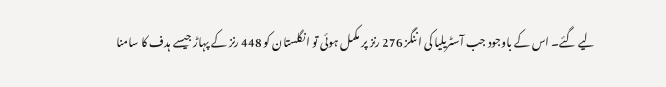لیے گئے۔ اس کے باوجود جب آسٹریلیا کی اننگز 276 رنز پر مکمل ہوئی تو انگلستان کو 448 رنز کے پہاڑ جیسے ہدف کا سامنا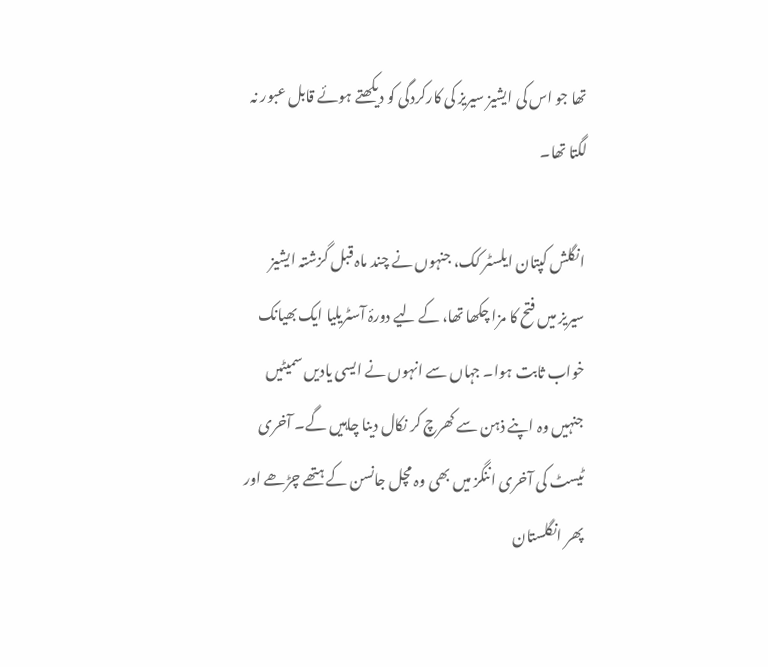تھا جو اس کی ایشیز سیریز کی کارکردگی کو دیکھتے ہوئے قابل عبور نہ لگتا تھا۔

انگلش کپتان ایلسٹر کک، جنہوں نے چند ماہ قبل گزشتہ ایشیز سیریز میں فتح کا مزا چکھا تھا، کے لیے دورۂ آسٹریلیا ایک بھیانک خواب ثابت ہوا۔ جہاں سے انہوں نے ایسی یادیں سمیٹیں جنہیں وہ اپنے ذہن سے کھرچ کر نکال دینا چاہیں گے۔ آخری ٹیسٹ کی آخری اننگز میں بھی وہ مچل جانسن کے ہتھے چڑھے اور پھر انگلستان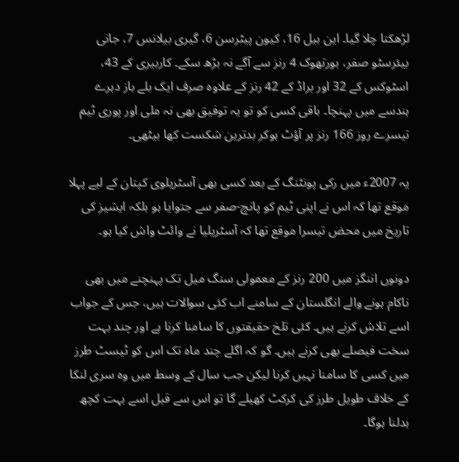لڑھکتا چلا گیا۔ این بیل 16، کیون پیٹرسن 6، گیری بیلانس 7، جانی بیئرسٹو صفر، بورتھوک 4 رنز سے آگے نہ بڑھ سکے۔ کاربیری کے 43، اسٹوکس کے 32 اور براڈ کے 42 رنز کے علاوہ صرف ایک بلے باز دہرے ہندسے میں پہنچا۔ باقی کسی کو تو یہ توفیق بھی نہ ملی اور پوری ٹیم تیسرے روز 166 رنز پر آؤٹ ہوکر بدترین شکست کھا بیٹھی۔

یہ 2007ء میں رکی پونٹنگ کے بعد کسی بھی آسٹریلوی کپتان کے لیے پہلا موقع تھا کہ اس نے اپنی ٹیم کو پانچ-صفر سے جتوایا ہو بلکہ ایشیز کی تاریخ میں محض تیسرا موقع تھا کہ آسٹریلیا نے وائٹ واش کیا ہو۔

دونوں اننگز میں 200 رنز کے معمولی سنگ میل تک پہنچنے میں بھی ناکام ہونے والے انگلستان کے سامنے اب کئی سوالات ہیں، جس کے جواب اسے تلاش کرنے ہیں۔ کئی تلخ حقیقتوں کا سامنا کرنا ہے اور چند بہت سخت فیصلے بھی کرنے ہیں۔ گو کہ اگلے چند ماہ تک اس کو ٹیسٹ طرز میں کسی کا سامنا نہیں کرنا لیکن جب سال کے وسط میں وہ سری لنکا کے خلاف طویل طرز کی کرکٹ کھیلے گا تو اس سے قبل اسے بہت کچھ بدلنا ہوگا۔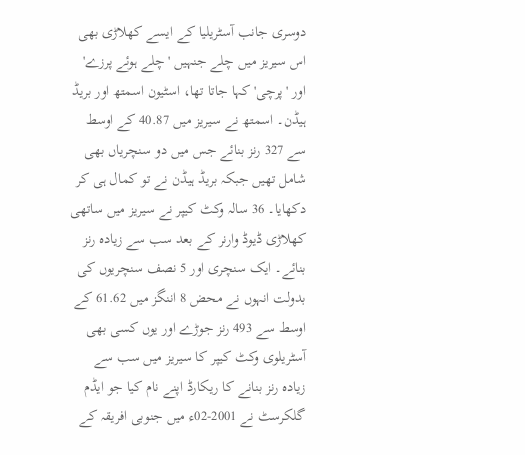دوسری جانب آسٹریلیا کے ایسے کھلاڑی بھی اس سیریز میں چلے جنہیں 'چلے ہوئے پرزے' اور 'پرچی' کہا جاتا تھا، اسٹیون اسمتھ اور بریڈ ہیڈن۔ اسمتھ نے سیریز میں 40.87 کے اوسط سے 327 رنز بنائے جس میں دو سنچریاں بھی شامل تھیں جبکہ بریڈ ہیڈن نے تو کمال ہی کر دکھایا۔ 36 سالہ وکٹ کیپر نے سیریز میں ساتھی کھلاڑی ڈیوڈ وارنر کے بعد سب سے زیادہ رنز بنائے۔ ایک سنچری اور 5 نصف سنچریوں کی بدولت انہوں نے محض 8 اننگز میں 61.62 کے اوسط سے 493 رنز جوڑے اور یوں کسی بھی آسٹریلوی وکٹ کیپر کا سیریز میں سب سے زیادہ رنز بنانے کا ریکارڈ اپنے نام کیا جو ایڈم گلکرسٹ نے 2001-02ء میں جنوبی افریقہ کے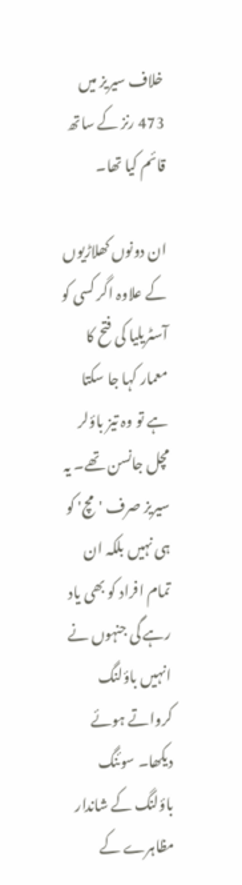خلاف سیریز میں 473 رنز کے ساتھ قائم کیا تھا۔

ان دونوں کھلاڑیوں کے علاوہ اگر کسی کو آسٹریلیا کی فتح کا معمار کہا جا سکتا ہے تو وہ تیز باؤلر مچل جانسن تھے۔ یہ سیریز صرف 'مچ' کو ہی نہیں بلکہ ان تمام افراد کو بھی یاد رہے گی جنہوں نے انہیں باؤلنگ کرواتے ہوئے دیکھا۔ سوئنگ باؤلنگ کے شاندار مظاہرے کے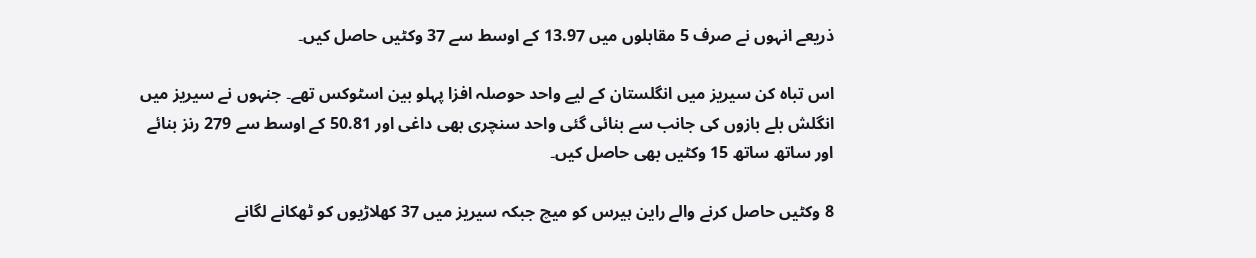ذریعے انہوں نے صرف 5 مقابلوں میں 13.97 کے اوسط سے 37 وکٹیں حاصل کیں۔

اس تباہ کن سیریز میں انگلستان کے لیے واحد حوصلہ افزا پہلو بین اسٹوکس تھے۔ جنہوں نے سیریز میں انگلش بلے بازوں کی جانب سے بنائی گئی واحد سنچری بھی داغی اور 50.81 کے اوسط سے 279 رنز بنائے اور ساتھ ساتھ 15 وکٹیں بھی حاصل کیں۔

8 وکٹیں حاصل کرنے والے راین ہیرس کو میچ جبکہ سیریز میں 37 کھلاڑیوں کو ٹھکانے لگانے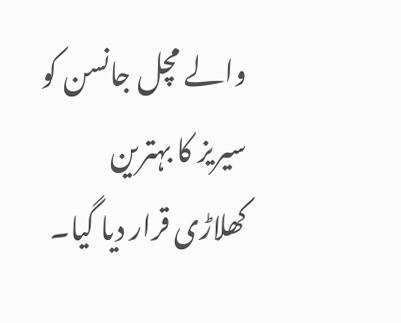والے مچل جانسن کو سیریز کا بہترین کھلاڑی قرار دیا گیا۔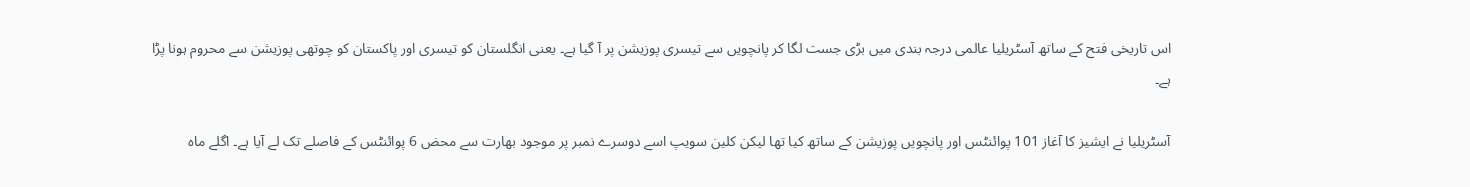اس تاریخی فتح کے ساتھ آسٹریلیا عالمی درجہ بندی میں بڑی جست لگا کر پانچویں سے تیسری پوزیشن پر آ گیا ہے۔ یعنی انگلستان کو تیسری اور پاکستان کو چوتھی پوزیشن سے محروم ہونا پڑا ہے۔

آسٹریلیا نے ایشیز کا آغاز 101 پوائنٹس اور پانچویں پوزیشن کے ساتھ کیا تھا لیکن کلین سویپ اسے دوسرے نمبر پر موجود بھارت سے محض 6 پوائنٹس کے فاصلے تک لے آیا ہے۔ اگلے ماہ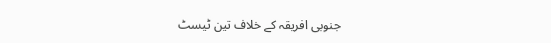جنوبی افریقہ کے خلاف تین ٹیسٹ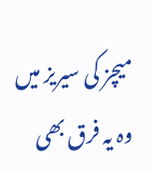میچز کی سیریز میں وہ یہ فرق بھی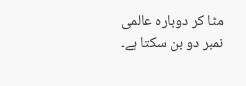مٹا کر دوبارہ عالمی نمبر دو بن سکتا ہے۔